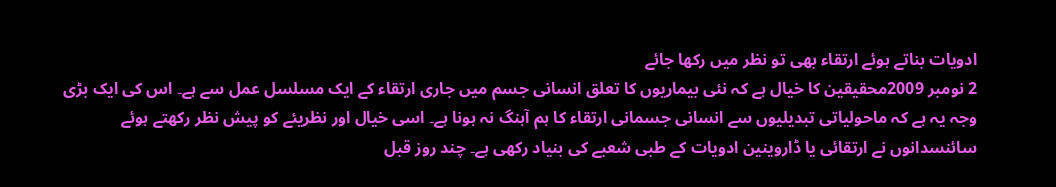ادویات بناتے ہوئے ارتقاء بھی تو نظر میں رکھا جائے
2 نومبر 2009محقیقین کا خیال ہے کہ نئی بیماریوں کا تعلق انسانی جسم میں جاری ارتقاء کے ایک مسلسل عمل سے ہے۔ اس کی ایک بڑی وجہ یہ ہے کہ ماحولیاتی تبدیلیوں سے انسانی جسمانی ارتقاء کا ہم آہنگ نہ ہونا ہے۔ اسی خیال اور نظریئے کو پیش نظر رکھتے ہوئے سائنسدانوں نے ارتقائی یا ڈاروینین ادویات کے طبی شعبے کی بنیاد رکھی ہے۔ چند روز قبل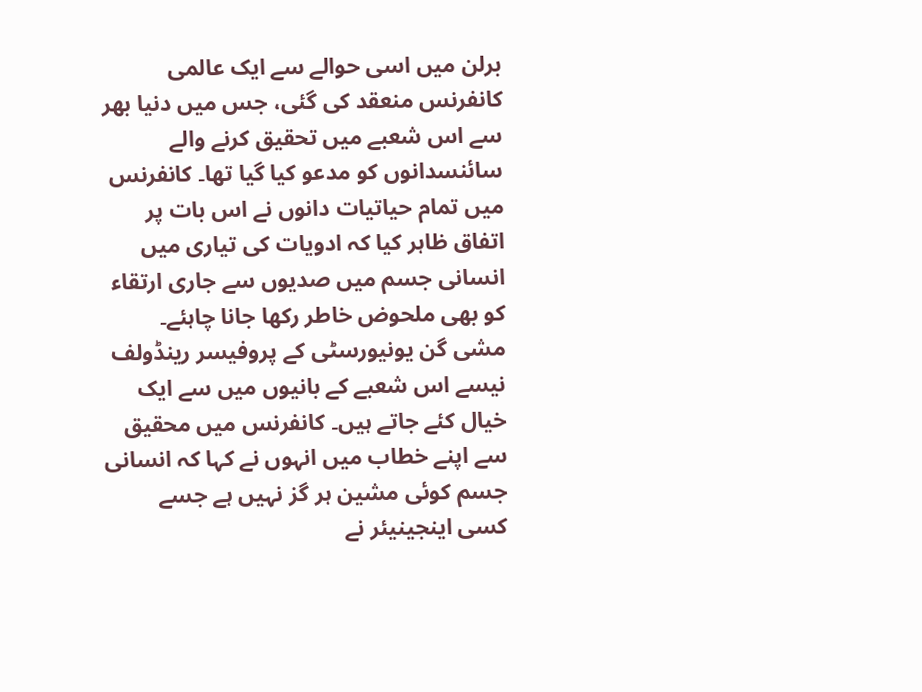برلن میں اسی حوالے سے ایک عالمی کانفرنس منعقد کی گئی، جس میں دنیا بھر سے اس شعبے میں تحقیق کرنے والے سائنسدانوں کو مدعو کیا گیا تھا۔ کانفرنس میں تمام حیاتیات دانوں نے اس بات پر اتفاق ظاہر کیا کہ ادویات کی تیاری میں انسانی جسم میں صدیوں سے جاری ارتقاء کو بھی ملحوض خاطر رکھا جانا چاہئے۔
مشی گن یونیورسٹی کے پروفیسر رینڈولف نیسے اس شعبے کے بانیوں میں سے ایک خیال کئے جاتے ہیں۔ کانفرنس میں محقیق سے اپنے خطاب میں انہوں نے کہا کہ انسانی جسم کوئی مشین ہر گز نہیں ہے جسے کسی اینجینیئر نے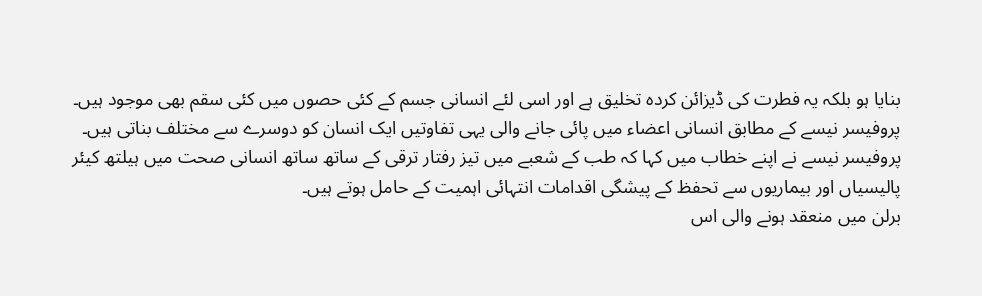بنایا ہو بلکہ یہ فطرت کی ڈیزائن کردہ تخلیق ہے اور اسی لئے انسانی جسم کے کئی حصوں میں کئی سقم بھی موجود ہیں۔ پروفیسر نیسے کے مطابق انسانی اعضاء میں پائی جانے والی یہی تفاوتیں ایک انسان کو دوسرے سے مختلف بناتی ہیں۔
پروفیسر نیسے نے اپنے خطاب میں کہا کہ طب کے شعبے میں تیز رفتار ترقی کے ساتھ ساتھ انسانی صحت میں ہیلتھ کیئر پالیسیاں اور بیماریوں سے تحفظ کے پیشگی اقدامات انتہائی اہمیت کے حامل ہوتے ہیں۔
برلن میں منعقد ہونے والی اس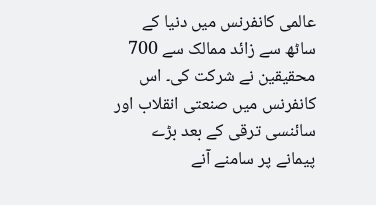عالمی کانفرنس میں دنیا کے ساٹھ سے زائد ممالک سے 700 محقیقین نے شرکت کی۔ اس کانفرنس میں صنعتی انقلاب اور سائنسی ترقی کے بعد بڑے پیمانے پر سامنے آنے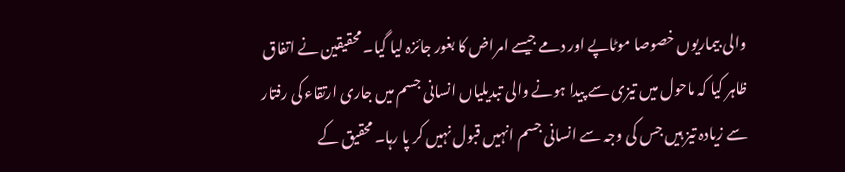والی بیماریوں خصوصا موٹاپے اور دمے جیسے امراض کا بغور جائزہ لیا گیا۔ محقیقین نے اتفاق ظاہر کیا کہ ماحول میں تیزی سے پیدا ہونے والی تبدیلیاں انسانی جسم میں جاری ارتقاء کی رفتار سے زیادہ تیز ہیں جس کی وجہ سے انسانی جسم انہیں قبول نہیں کر پا رہا۔ محقیق کے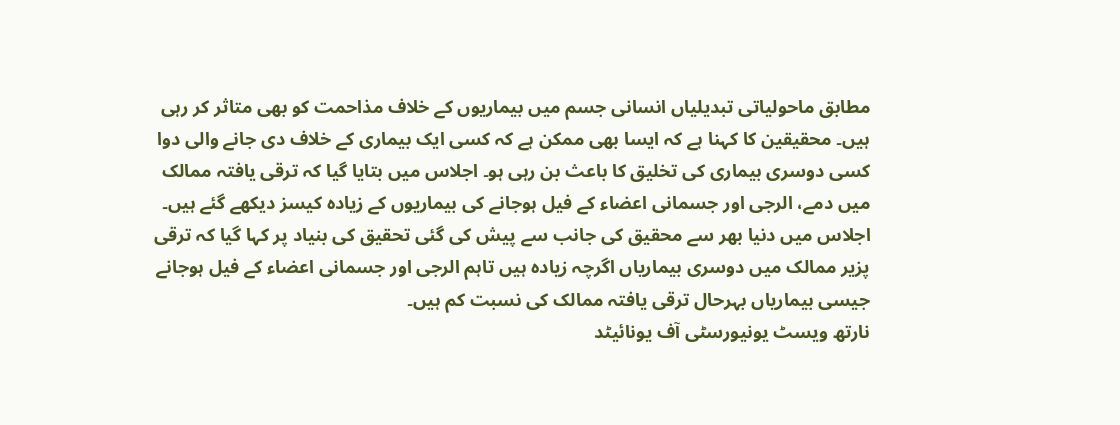مطابق ماحولیاتی تبدیلیاں انسانی جسم میں بیماریوں کے خلاف مذاحمت کو بھی متاثر کر رہی ہیں۔ محقیقین کا کہنا ہے کہ ایسا بھی ممکن ہے کہ کسی ایک بیماری کے خلاف دی جانے والی دوا کسی دوسری بیماری کی تخلیق کا باعث بن رہی ہو۔ اجلاس میں بتایا گیا کہ ترقی یافتہ ممالک میں دمے، الرجی اور جسمانی اعضاء کے فیل ہوجانے کی بیماریوں کے زیادہ کیسز دیکھے گئے ہیں۔
اجلاس میں دنیا بھر سے محقیق کی جانب سے پیش کی گئی تحقیق کی بنیاد پر کہا گیا کہ ترقی پزیر ممالک میں دوسری بیماریاں اگرچہ زیادہ ہیں تاہم الرجی اور جسمانی اعضاء کے فیل ہوجانے جیسی بیماریاں بہرحال ترقی یافتہ ممالک کی نسبت کم ہیں۔
نارتھ ویسٹ یونیورسٹی آف یونائیٹد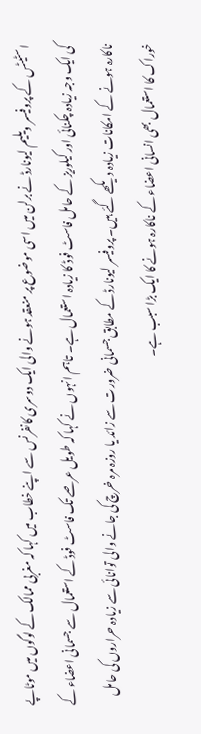اسٹیٹس کے پروفیسر ویلیم لیونارڈ نے برلن میں اسی موضوع پر منعقد ہونے والی ایک دوسری کانفرنس سے اپنے خطاب میں کہا کہ مغربی ممالک کے لوگوں میں موٹاپے کی ایک وجہ زیادہ چکنائی اور کیلوریز کے حامل فاسٹ فوڈ کا زیادہ استعمال ہے۔ تاہم انہوں نے کہا کہ طویل عرصے تک فاسٹ فوڈ کے استعمال سے جسمانی اعضاء کے ناکارہ ہونے کے امکانات زیادہ دیکھے گئے ہیں۔ پروفیسر لیونارڈ کے مطابق جسمانی ضرورت سے زائد یا روزہ مرہ خرچ کی جانے والی توانائی سے زیادہ حراروں کی حامل خوراک کا استعمال بھی انسانی اعضاء کے ناکارہ ہونے کا ایک بڑا سبب ہے۔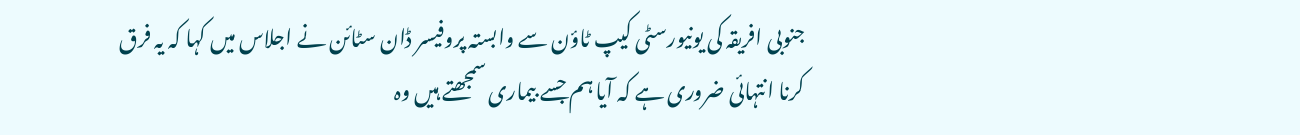جنوبی افریقہ کی یونیورسٹی کیپ ٹاؤن سے وابستہ پروفیسر ڈان سٹائن نے اجلاس میں کہا کہ یہ فرق کرنا انتہائی ضروری ہے کہ آیا ہم جسے بیماری سمجھتے ہیں وہ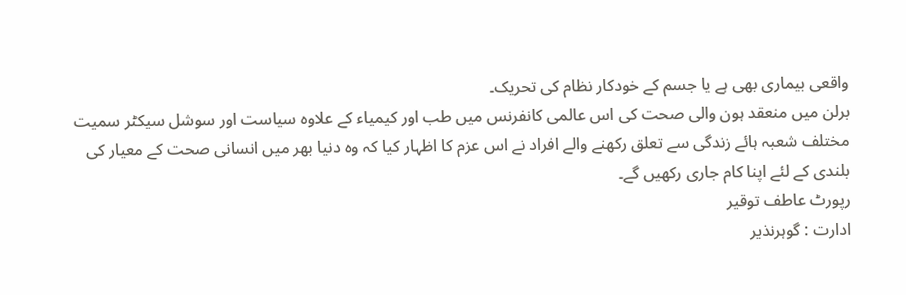واقعی بیماری بھی ہے یا جسم کے خودکار نظام کی تحریک۔
برلن میں منعقد ہون والی صحت کی اس عالمی کانفرنس میں طب اور کیمیاء کے علاوہ سیاست اور سوشل سیکٹر سمیت مختلف شعبہ ہائے زندگی سے تعلق رکھنے والے افراد نے اس عزم کا اظہار کیا کہ وہ دنیا بھر میں انسانی صحت کے معیار کی بلندی کے لئے اپنا کام جاری رکھیں گے۔
رپورٹ عاطف توقیر
ادارت : گوہرنذیر